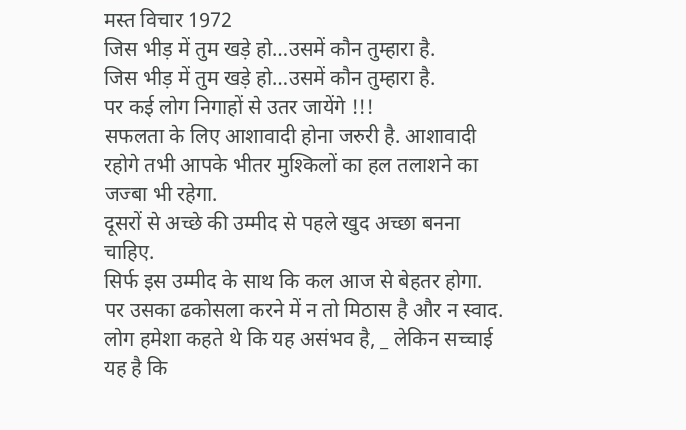मस्त विचार 1972
जिस भीड़ में तुम खड़े हो…उसमें कौन तुम्हारा है.
जिस भीड़ में तुम खड़े हो…उसमें कौन तुम्हारा है.
पर कई लोग निगाहों से उतर जायेंगे !!!
सफलता के लिए आशावादी होना जरुरी है. आशावादी रहोगे तभी आपके भीतर मुश्किलों का हल तलाशने का जज्बा भी रहेगा.
दूसरों से अच्छे की उम्मीद से पहले खुद अच्छा बनना चाहिए.
सिर्फ इस उम्मीद के साथ कि कल आज से बेहतर होगा.
पर उसका ढकोसला करने में न तो मिठास है और न स्वाद.
लोग हमेशा कहते थे कि यह असंभव है, _ लेकिन सच्चाई यह है कि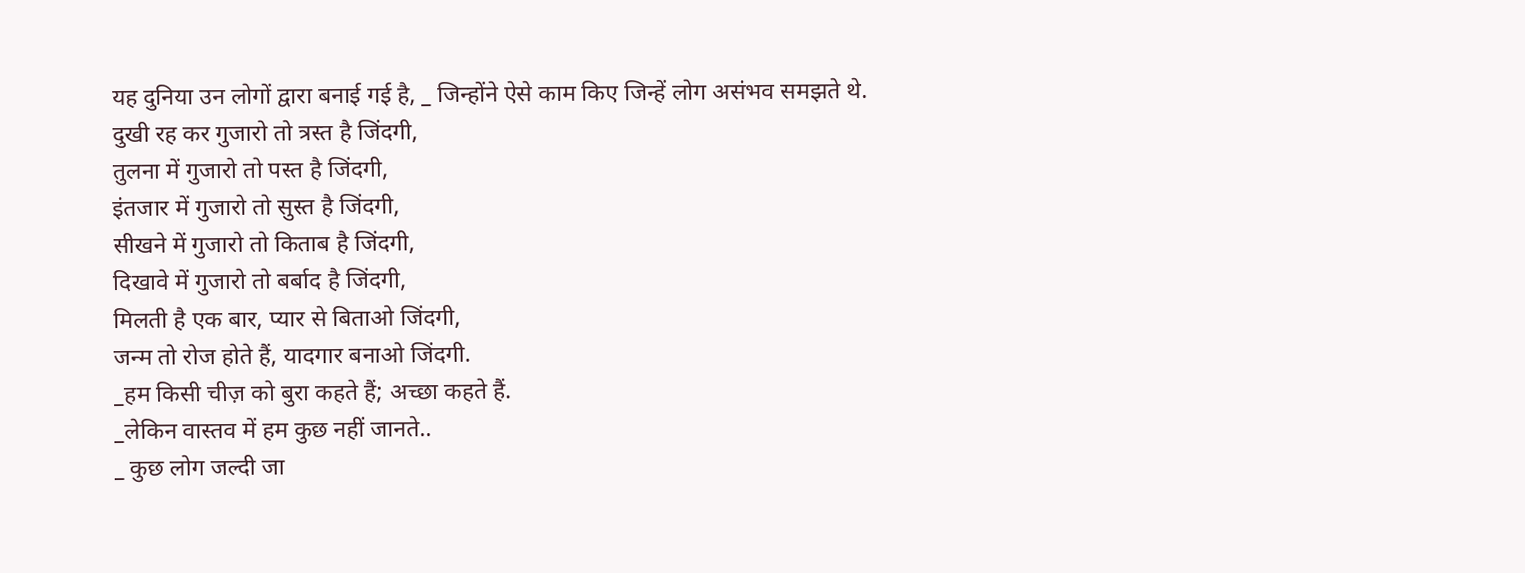यह दुनिया उन लोगों द्वारा बनाई गई है, _ जिन्होंने ऐसे काम किए जिन्हें लोग असंभव समझते थे.
दुखी रह कर गुजारो तो त्रस्त है जिंदगी,
तुलना में गुजारो तो पस्त है जिंदगी,
इंतजार में गुजारो तो सुस्त है जिंदगी,
सीखने में गुजारो तो किताब है जिंदगी,
दिखावे में गुजारो तो बर्बाद है जिंदगी,
मिलती है एक बार, प्यार से बिताओ जिंदगी,
जन्म तो रोज होते हैं, यादगार बनाओ जिंदगी.
_हम किसी चीज़ को बुरा कहते हैं; अच्छा कहते हैं.
_लेकिन वास्तव में हम कुछ नहीं जानते..
_ कुछ लोग जल्दी जा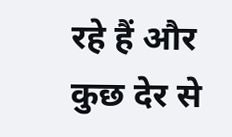रहे हैं और कुछ देर से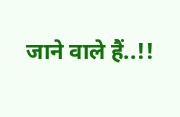जाने वाले हैं..!!